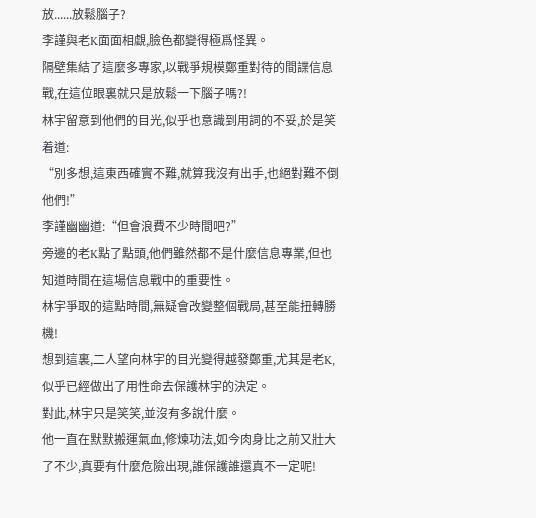放......放鬆腦子?
李謹與老K面面相覷,臉色都變得極爲怪異。
隔壁集結了這麼多專家,以戰爭規模鄭重對待的間諜信息戰,在這位眼裏就只是放鬆一下腦子嗎?!
林宇留意到他們的目光,似乎也意識到用詞的不妥,於是笑着道:
“別多想,這東西確實不難,就算我沒有出手,也絕對難不倒他們!”
李謹幽幽道:“但會浪費不少時間吧?”
旁邊的老K點了點頭,他們雖然都不是什麼信息專業,但也知道時間在這場信息戰中的重要性。
林宇爭取的這點時間,無疑會改變整個戰局,甚至能扭轉勝機!
想到這裏,二人望向林宇的目光變得越發鄭重,尤其是老K,似乎已經做出了用性命去保護林宇的決定。
對此,林宇只是笑笑,並沒有多說什麼。
他一直在默默搬運氣血,修煉功法,如今肉身比之前又壯大了不少,真要有什麼危險出現,誰保護誰還真不一定呢!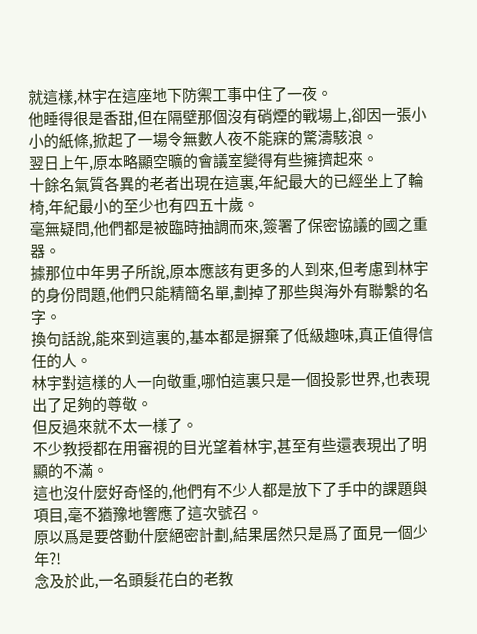就這樣,林宇在這座地下防禦工事中住了一夜。
他睡得很是香甜,但在隔壁那個沒有硝煙的戰場上,卻因一張小小的紙條,掀起了一場令無數人夜不能寐的驚濤駭浪。
翌日上午,原本略顯空曠的會議室變得有些擁擠起來。
十餘名氣質各異的老者出現在這裏,年紀最大的已經坐上了輪椅,年紀最小的至少也有四五十歲。
毫無疑問,他們都是被臨時抽調而來,簽署了保密協議的國之重器。
據那位中年男子所說,原本應該有更多的人到來,但考慮到林宇的身份問題,他們只能精簡名單,劃掉了那些與海外有聯繫的名字。
換句話說,能來到這裏的,基本都是摒棄了低級趣味,真正值得信任的人。
林宇對這樣的人一向敬重,哪怕這裏只是一個投影世界,也表現出了足夠的尊敬。
但反過來就不太一樣了。
不少教授都在用審視的目光望着林宇,甚至有些還表現出了明顯的不滿。
這也沒什麼好奇怪的,他們有不少人都是放下了手中的課題與項目,毫不猶豫地響應了這次號召。
原以爲是要啓動什麼絕密計劃,結果居然只是爲了面見一個少年?!
念及於此,一名頭髮花白的老教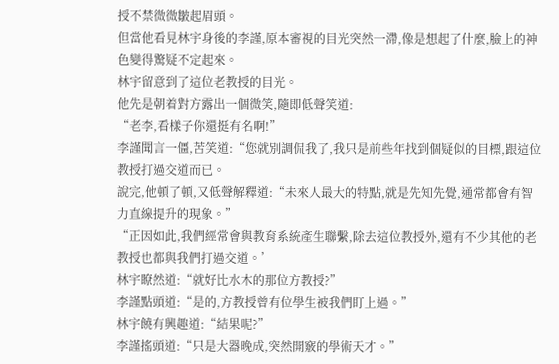授不禁微微皺起眉頭。
但當他看見林宇身後的李謹,原本審視的目光突然一滯,像是想起了什麼,臉上的神色變得驚疑不定起來。
林宇留意到了這位老教授的目光。
他先是朝着對方露出一個微笑,隨即低聲笑道:
“老李,看樣子你還挺有名啊!”
李謹聞言一僵,苦笑道:“您就別調侃我了,我只是前些年找到個疑似的目標,跟這位教授打過交道而已。
說完,他頓了頓,又低聲解釋道:“未來人最大的特點,就是先知先覺,通常都會有智力直線提升的現象。”
“正因如此,我們經常會與教育系統產生聯繫,除去這位教授外,還有不少其他的老教授也都與我們打過交道。’
林宇瞭然道:“就好比水木的那位方教授?”
李謹點頭道:“是的,方教授曾有位學生被我們盯上過。”
林宇饒有興趣道:“結果呢?”
李謹搖頭道:“只是大器晚成,突然開竅的學術天才。”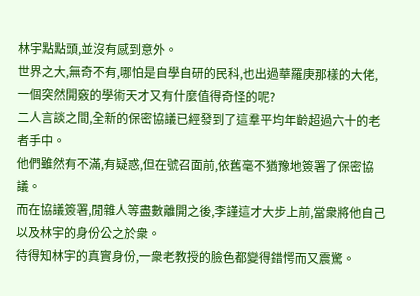林宇點點頭,並沒有感到意外。
世界之大,無奇不有,哪怕是自學自研的民科,也出過華羅庚那樣的大佬,一個突然開竅的學術天才又有什麼值得奇怪的呢?
二人言談之間,全新的保密協議已經發到了這羣平均年齡超過六十的老者手中。
他們雖然有不滿,有疑惑,但在號召面前,依舊毫不猶豫地簽署了保密協議。
而在協議簽署,閒雜人等盡數離開之後,李謹這才大步上前,當衆將他自己以及林宇的身份公之於衆。
待得知林宇的真實身份,一衆老教授的臉色都變得錯愕而又震驚。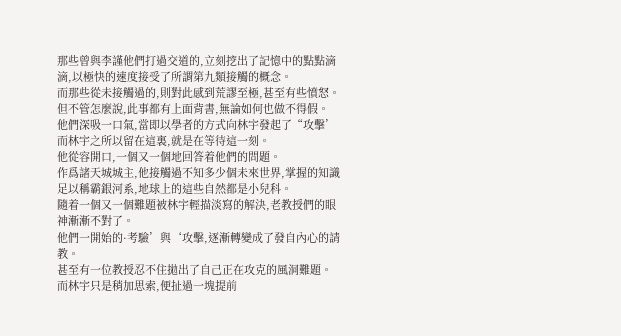那些曾與李謹他們打過交道的,立刻挖出了記憶中的點點滴滴,以極快的速度接受了所謂第九類接觸的概念。
而那些從未接觸過的,則對此感到荒謬至極,甚至有些憤怒。
但不管怎麼說,此事都有上面背書,無論如何也做不得假。
他們深吸一口氣,當即以學者的方式向林宇發起了“攻擊’
而林宇之所以留在這裏,就是在等待這一刻。
他從容開口,一個又一個地回答着他們的問題。
作爲諸天城城主,他接觸過不知多少個未來世界,掌握的知識足以稱霸銀河系,地球上的這些自然都是小兒科。
隨着一個又一個難題被林宇輕描淡寫的解決,老教授們的眼神漸漸不對了。
他們一開始的·考驗’與‘攻擊,逐漸轉變成了發自內心的請教。
甚至有一位教授忍不住拋出了自己正在攻克的風洞難題。
而林宇只是稍加思索,便扯過一塊提前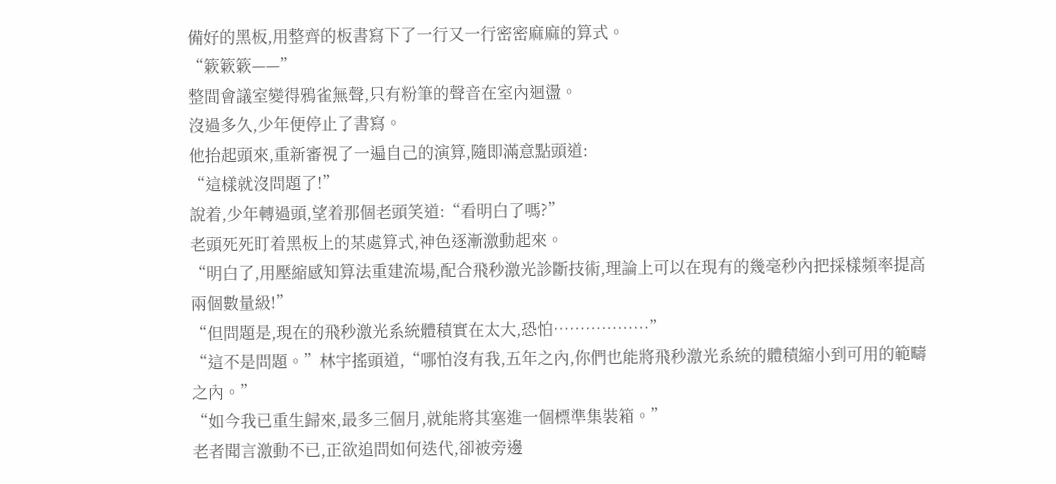備好的黑板,用整齊的板書寫下了一行又一行密密麻麻的算式。
“簌簌簌——”
整間會議室變得鴉雀無聲,只有粉筆的聲音在室內迴盪。
沒過多久,少年便停止了書寫。
他抬起頭來,重新審視了一遍自己的演算,隨即滿意點頭道:
“這樣就沒問題了!”
說着,少年轉過頭,望着那個老頭笑道:“看明白了嗎?”
老頭死死盯着黑板上的某處算式,神色逐漸激動起來。
“明白了,用壓縮感知算法重建流場,配合飛秒激光診斷技術,理論上可以在現有的幾毫秒內把採樣頻率提高兩個數量級!”
“但問題是,現在的飛秒激光系統體積實在太大,恐怕………………”
“這不是問題。”林宇搖頭道,“哪怕沒有我,五年之內,你們也能將飛秒激光系統的體積縮小到可用的範疇之內。”
“如今我已重生歸來,最多三個月,就能將其塞進一個標準集裝箱。”
老者聞言激動不已,正欲追問如何迭代,卻被旁邊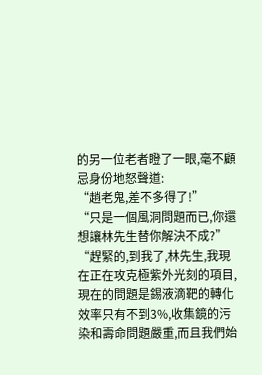的另一位老者瞪了一眼,毫不顧忌身份地怒聲道:
“趙老鬼,差不多得了!”
“只是一個風洞問題而已,你還想讓林先生替你解決不成?”
“趕緊的,到我了,林先生,我現在正在攻克極紫外光刻的項目,現在的問題是錫液滴靶的轉化效率只有不到3%,收集鏡的污染和壽命問題嚴重,而且我們始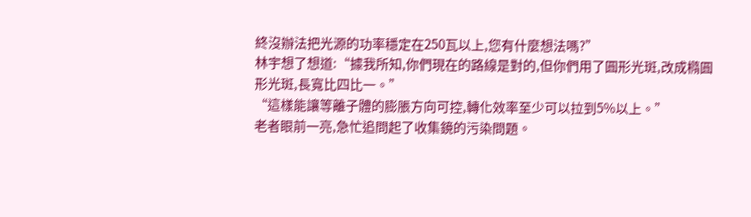終沒辦法把光源的功率穩定在250瓦以上,您有什麼想法嗎?”
林宇想了想道:“據我所知,你們現在的路線是對的,但你們用了圓形光斑,改成橢圓形光斑,長寬比四比一。”
“這樣能讓等離子體的膨脹方向可控,轉化效率至少可以拉到5%以上。”
老者眼前一亮,急忙追問起了收集鏡的污染問題。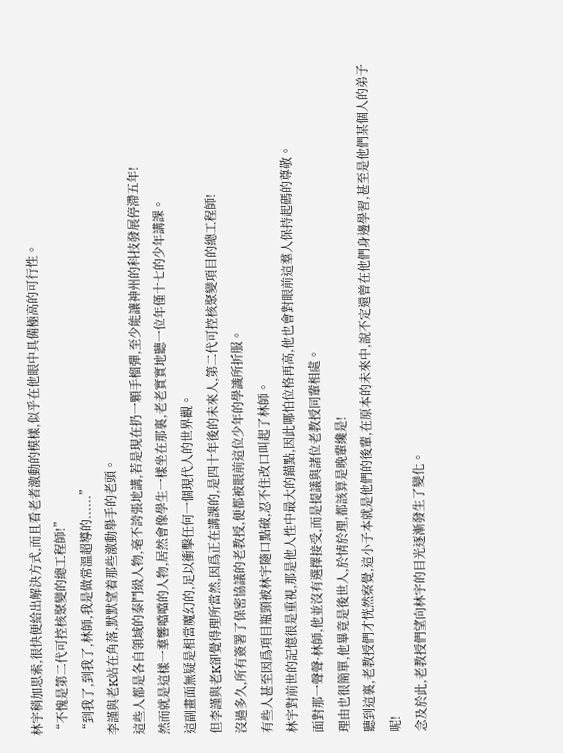林宇稍加思索,很快便給出解決方式,而且看老者激動的模樣,似乎在他眼中具備極高的可行性。
“不愧是第二代可控核聚變的總工程師!”
“到我了,到我了,林師,我是做常溫超導的......”
李謹與老K站在角落,默默望着那些激動舉手的老頭。
這些人都是各自領域的泰鬥級人物,毫不誇張地講,若是現在扔一顆手榴彈,至少能讓神州的科技發展停滯五年!
然而就是這樣一羣響噹噹的人物,居然會像學生一樣坐在那裏,老老實實地聽一位年僅十七的少年講課。
這副畫面無疑是相當魔幻的,足以衝擊任何一個現代人的世界觀。
但李謹與老K卻覺得理所當然,因爲正在講課的,是四十年後的未來人,第二代可控核聚變項目的總工程師!
沒過多久,所有簽署了保密協議的老教授,便都被眼前這位少年的學識所折服。
有些人甚至因爲項目瓶頸被林宇隨口點破,忍不住改口叫起了林師。
林宇對前世的記憶很是重視,那是他人性中最大的錨點,因此哪怕位格再高,他也會對眼前這羣人保持起碼的尊敬。
面對那一聲聲·林師,他並沒有選擇接受,而是提議與諸位老教授同輩相處。
理由也很簡單,他畢竟是後世人,於情於理,都該算是晚輩纔是!
聽到這裏,老教授們才恍然察覺,這小子本就是他們的後輩,在原本的未來中,說不定還曾在他們身邊學習,甚至是他們某個人的弟子呢!
念及於此,老教授們望向林宇的目光逐漸發生了變化。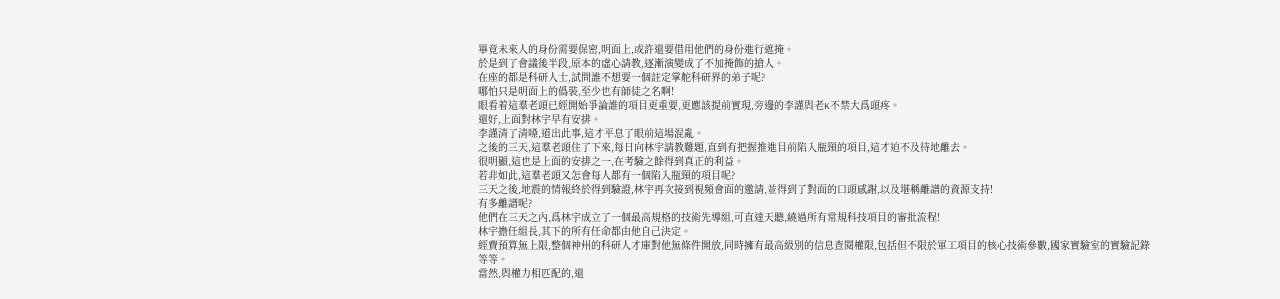畢竟未來人的身份需要保密,明面上,或許還要借用他們的身份進行遮掩。
於是到了會議後半段,原本的虛心請教,逐漸演變成了不加掩飾的搶人。
在座的都是科研人士,試問誰不想要一個註定掌舵科研界的弟子呢?
哪怕只是明面上的僞裝,至少也有師徒之名啊!
眼看着這羣老頭已經開始爭論誰的項目更重要,更應該提前實現,旁邊的李謹與老K不禁大爲頭疼。
還好,上面對林宇早有安排。
李謹清了清嗓,道出此事,這才平息了眼前這場混亂。
之後的三天,這羣老頭住了下來,每日向林宇請教難題,直到有把握推進目前陷入瓶頸的項目,這才迫不及待地離去。
很明顯,這也是上面的安排之一,在考驗之餘得到真正的利益。
若非如此,這羣老頭又怎會每人都有一個陷入瓶頸的項目呢?
三天之後,地震的情報終於得到驗證,林宇再次接到視頻會面的邀請,並得到了對面的口頭感謝,以及堪稱離譜的資源支持!
有多離譜呢?
他們在三天之內,爲林宇成立了一個最高規格的技術先導組,可直達天聽,繞過所有常規科技項目的審批流程!
林宇擔任組長,其下的所有任命都由他自己決定。
經費預算無上限,整個神州的科研人才庫對他無條件開放,同時擁有最高級別的信息查閱權限,包括但不限於軍工項目的核心技術參數,國家實驗室的實驗記錄等等。
當然,與權力相匹配的,還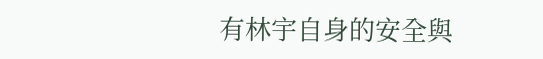有林宇自身的安全與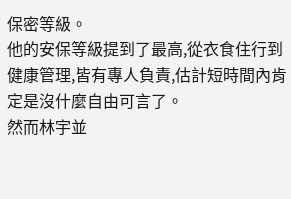保密等級。
他的安保等級提到了最高,從衣食住行到健康管理,皆有專人負責,估計短時間內肯定是沒什麼自由可言了。
然而林宇並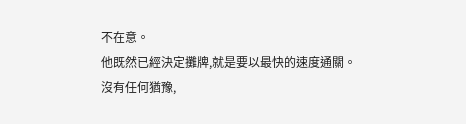不在意。
他既然已經決定攤牌,就是要以最快的速度通關。
沒有任何猶豫,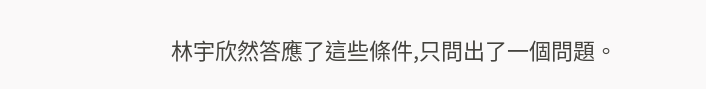林宇欣然答應了這些條件,只問出了一個問題。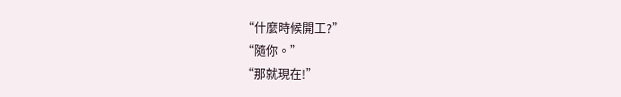“什麼時候開工?”
“隨你。”
“那就現在!”